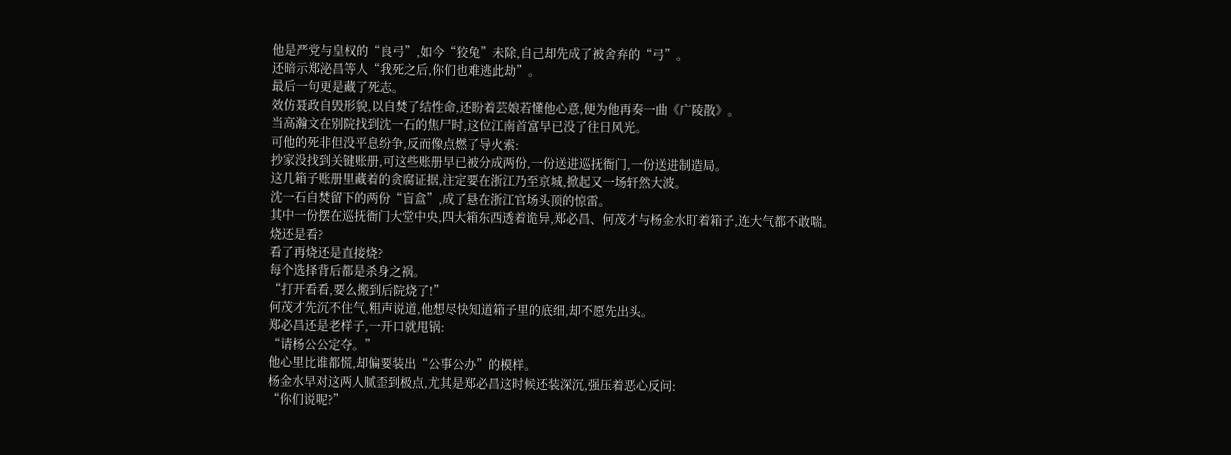他是严党与皇权的“良弓”,如今“狡兔”未除,自己却先成了被舍弃的“弓”。
还暗示郑泌昌等人“我死之后,你们也难逃此劫”。
最后一句更是藏了死志。
效仿聂政自毁形貌,以自焚了结性命,还盼着芸娘若懂他心意,便为他再奏一曲《广陵散》。
当高瀚文在别院找到沈一石的焦尸时,这位江南首富早已没了往日风光。
可他的死非但没平息纷争,反而像点燃了导火索:
抄家没找到关键账册,可这些账册早已被分成两份,一份送进巡抚衙门,一份送进制造局。
这几箱子账册里藏着的贪腐证据,注定要在浙江乃至京城,掀起又一场轩然大波。
沈一石自焚留下的两份“盲盒”,成了悬在浙江官场头顶的惊雷。
其中一份摆在巡抚衙门大堂中央,四大箱东西透着诡异,郑必昌、何茂才与杨金水盯着箱子,连大气都不敢喘。
烧还是看?
看了再烧还是直接烧?
每个选择背后都是杀身之祸。
“打开看看,要么搬到后院烧了!”
何茂才先沉不住气,粗声说道,他想尽快知道箱子里的底细,却不愿先出头。
郑必昌还是老样子,一开口就甩锅:
“请杨公公定夺。”
他心里比谁都慌,却偏要装出“公事公办”的模样。
杨金水早对这两人腻歪到极点,尤其是郑必昌这时候还装深沉,强压着恶心反问:
“你们说呢?”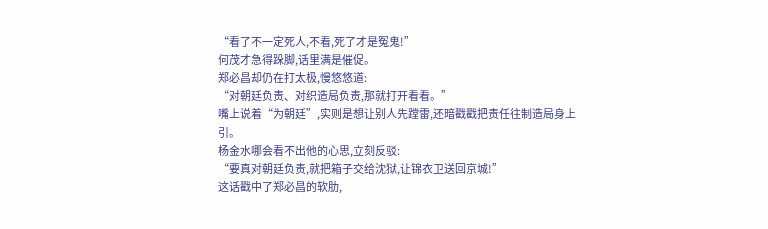“看了不一定死人,不看,死了才是冤鬼!”
何茂才急得跺脚,话里满是催促。
郑必昌却仍在打太极,慢悠悠道:
“对朝廷负责、对织造局负责,那就打开看看。”
嘴上说着“为朝廷”,实则是想让别人先蹚雷,还暗戳戳把责任往制造局身上引。
杨金水哪会看不出他的心思,立刻反驳:
“要真对朝廷负责,就把箱子交给沈狱,让锦衣卫送回京城!”
这话戳中了郑必昌的软肋,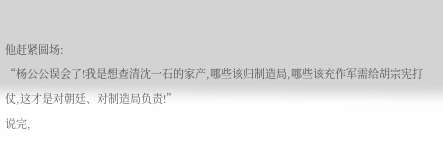他赶紧圆场:
“杨公公误会了!我是想查清沈一石的家产,哪些该归制造局,哪些该充作军需给胡宗宪打仗,这才是对朝廷、对制造局负责!”
说完,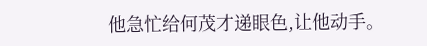他急忙给何茂才递眼色,让他动手。